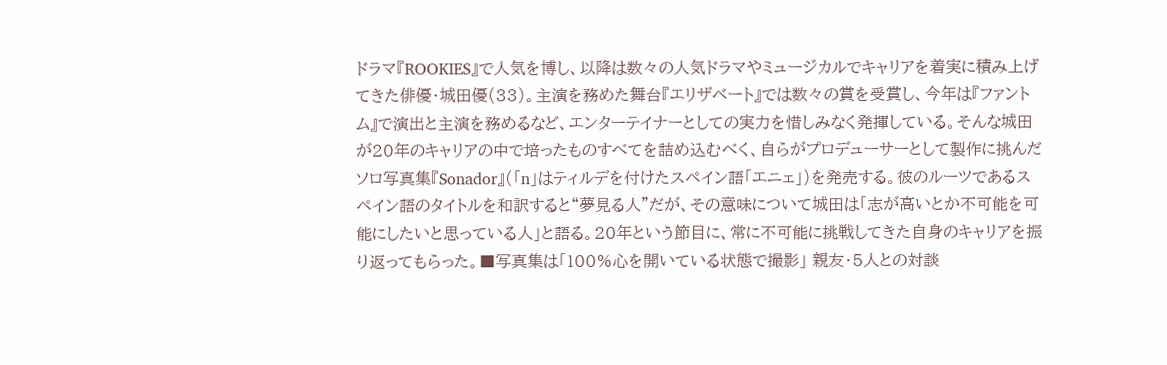ドラマ『ROOKIES』で人気を博し、以降は数々の人気ドラマやミュージカルでキャリアを着実に積み上げてきた俳優・城田優(33)。主演を務めた舞台『エリザベート』では数々の賞を受賞し、今年は『ファントム』で演出と主演を務めるなど、エンターテイナーとしての実力を惜しみなく発揮している。そんな城田が20年のキャリアの中で培ったものすべてを詰め込むべく、自らがプロデューサーとして製作に挑んだソロ写真集『Sonador』(「n」はティルデを付けたスペイン語「エニェ」)を発売する。彼のルーツであるスペイン語のタイトルを和訳すると“夢見る人”だが、その意味について城田は「志が高いとか不可能を可能にしたいと思っている人」と語る。20年という節目に、常に不可能に挑戦してきた自身のキャリアを振り返ってもらった。■写真集は「100%心を開いている状態で撮影」 親友・5人との対談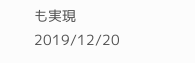も実現
2019/12/20